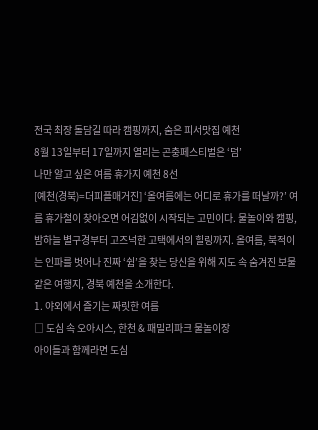전국 최장 돌담길 따라 캠핑까지, 숨은 피서맛집 예천
8월 13일부터 17일까지 열리는 곤충페스티벌은 ‘덤’
나만 알고 싶은 여름 휴가지 예천 8선
[예천(경북)=더피플매거진] ‘올여름에는 어디로 휴가를 떠날까?’ 여름 휴가철이 찾아오면 어김없이 시작되는 고민이다. 물놀이와 캠핑, 밤하늘 별구경부터 고즈넉한 고택에서의 힐링까지. 올여름, 북적이는 인파를 벗어나 진짜 ‘쉼’을 찾는 당신을 위해 지도 속 숨겨진 보물 같은 여행지, 경북 예천을 소개한다.
1. 야외에서 즐기는 짜릿한 여름
□ 도심 속 오아시스, 한천 & 패밀리파크 물놀이장
아이들과 함께라면 도심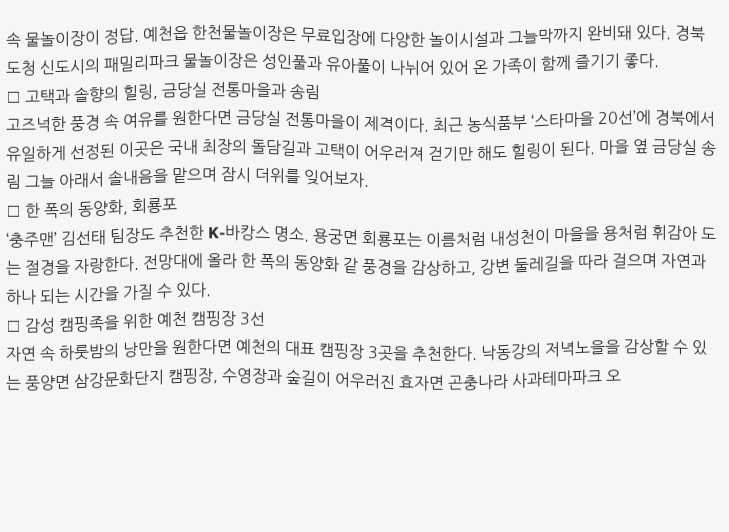속 물놀이장이 정답. 예천읍 한천물놀이장은 무료입장에 다양한 놀이시설과 그늘막까지 완비돼 있다. 경북도청 신도시의 패밀리파크 물놀이장은 성인풀과 유아풀이 나뉘어 있어 온 가족이 함께 즐기기 좋다.
□ 고택과 솔향의 힐링, 금당실 전통마을과 송림
고즈넉한 풍경 속 여유를 원한다면 금당실 전통마을이 제격이다. 최근 농식품부 ‘스타마을 20선’에 경북에서 유일하게 선정된 이곳은 국내 최장의 돌담길과 고택이 어우러져 걷기만 해도 힐링이 된다. 마을 옆 금당실 송림 그늘 아래서 솔내음을 맡으며 잠시 더위를 잊어보자.
□ 한 폭의 동양화, 회룡포
‘충주맨’ 김선태 팀장도 추천한 K-바캉스 명소. 용궁면 회룡포는 이름처럼 내성천이 마을을 용처럼 휘감아 도는 절경을 자랑한다. 전망대에 올라 한 폭의 동양화 같 풍경을 감상하고, 강변 둘레길을 따라 걸으며 자연과 하나 되는 시간을 가질 수 있다.
□ 감성 캠핑족을 위한 예천 캠핑장 3선
자연 속 하룻밤의 낭만을 원한다면 예천의 대표 캠핑장 3곳을 추천한다. 낙동강의 저녁노을을 감상할 수 있는 풍양면 삼강문화단지 캠핑장, 수영장과 숲길이 어우러진 효자면 곤충나라 사과테마파크 오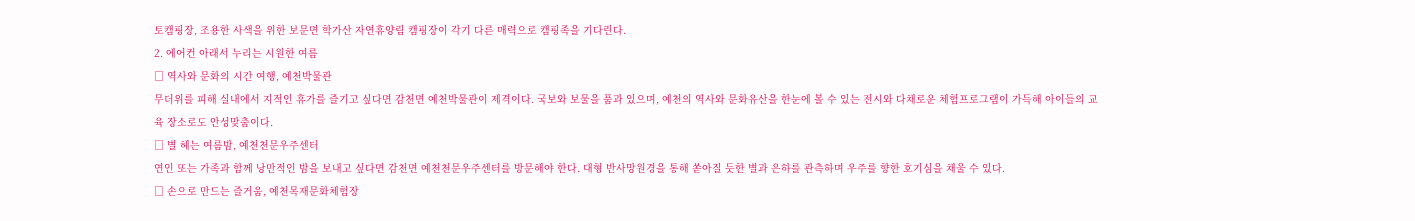토캠핑장, 조용한 사색을 위한 보문면 학가산 자연휴양림 캠핑장이 각기 다른 매력으로 캠핑족을 기다린다.
2. 에어컨 아래서 누리는 시원한 여름
□ 역사와 문화의 시간 여행, 예천박물관
무더위를 피해 실내에서 지적인 휴가를 즐기고 싶다면 감천면 예천박물관이 제격이다. 국보와 보물을 품과 있으며, 예천의 역사와 문화유산을 한눈에 볼 수 있는 전시와 다채로운 체험프로그램이 가득해 아이들의 교육 장소로도 안성맞춤이다.
□ 별 헤는 여름밤, 예천천문우주센터
연인 또는 가족과 함께 낭만적인 밤을 보내고 싶다면 감천면 예천천문우주센터를 방문해야 한다. 대형 반사망원경을 통해 쏟아질 듯한 별과 은하를 관측하며 우주를 향한 호기심을 채울 수 있다.
□ 손으로 만드는 즐거움, 예천목재문화체험장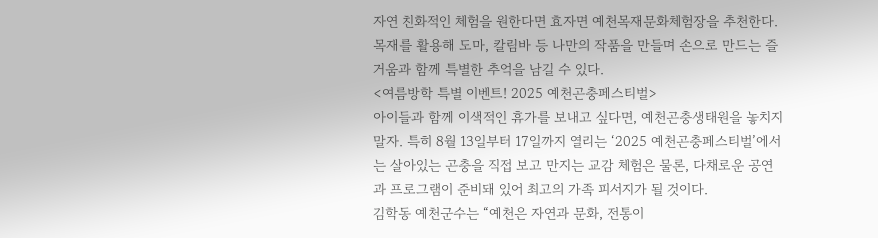자연 친화적인 체험을 원한다면 효자면 예천목재문화체험장을 추천한다. 목재를 활용해 도마, 칼림바 등 나만의 작품을 만들며 손으로 만드는 즐거움과 함께 특별한 추억을 남길 수 있다.
<여름방학 특별 이벤트! 2025 예천곤충페스티벌>
아이들과 함께 이색적인 휴가를 보내고 싶다면, 예천곤충생태원을 놓치지 말자. 특히 8월 13일부터 17일까지 열리는 ‘2025 예천곤충페스티벌’에서는 살아있는 곤충을 직접 보고 만지는 교감 체험은 물론, 다채로운 공연과 프로그램이 준비돼 있어 최고의 가족 피서지가 될 것이다.
김학동 예천군수는 “예천은 자연과 문화, 전통이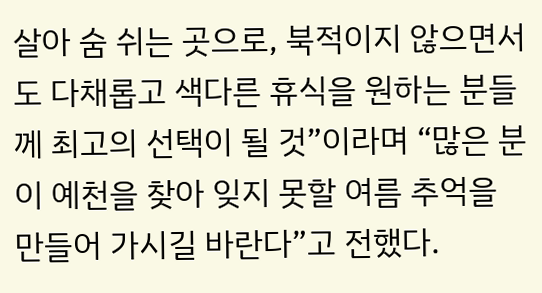살아 숨 쉬는 곳으로, 북적이지 않으면서도 다채롭고 색다른 휴식을 원하는 분들께 최고의 선택이 될 것”이라며 “많은 분이 예천을 찾아 잊지 못할 여름 추억을 만들어 가시길 바란다”고 전했다.